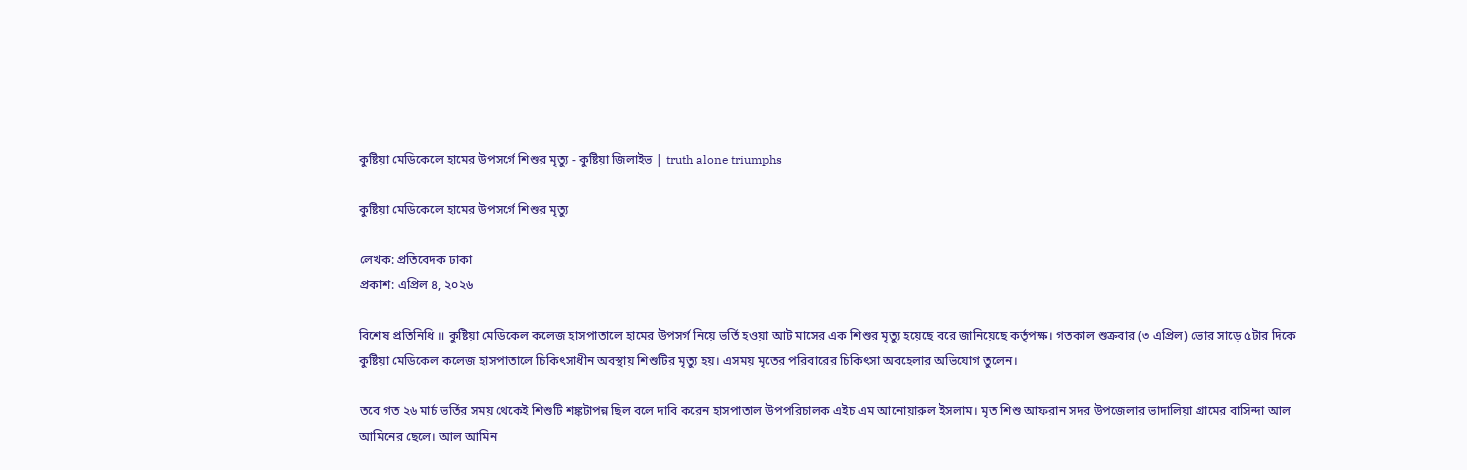কুষ্টিয়া মেডিকেলে হামের উপসর্গে শিশুর মৃত্যু - কুষ্টিয়া জিলাইভ | truth alone triumphs

কুষ্টিয়া মেডিকেলে হামের উপসর্গে শিশুর মৃত্যু

লেখক: প্রতিবেদক ঢাকা
প্রকাশ: এপ্রিল ৪, ২০২৬

বিশেষ প্রতিনিধি ॥ কুষ্টিয়া মেডিকেল কলেজ হাসপাতালে হামের উপসর্গ নিয়ে ভর্তি হওয়া আট মাসের এক শিশুর মৃত্যু হয়েছে বরে জানিয়েছে কর্তৃপক্ষ। গতকাল শুক্রবার (৩ এপ্রিল) ভোর সাড়ে ৫টার দিকে কুষ্টিয়া মেডিকেল কলেজ হাসপাতালে চিকিৎসাধীন অবস্থায় শিশুটির মৃত্যু হয়। এসময় মৃতের পরিবারের চিকিৎসা অবহেলার অভিযোগ তুলেন।

তবে গত ২৬ মার্চ ভর্তির সময় থেকেই শিশুটি শঙ্কটাপন্ন ছিল বলে দাবি করেন হাসপাতাল উপপরিচালক এইচ এম আনোয়ারুল ইসলাম। মৃত শিশু আফরান সদর উপজেলার ভাদালিয়া গ্রামের বাসিন্দা আল আমিনের ছেলে। আল আমিন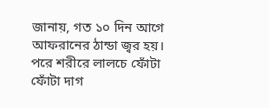জানায়, গত ১০ দিন আগে আফরানের ঠান্ডা জ্বর হয়। পরে শরীরে লালচে ফোঁটা ফোঁটা দাগ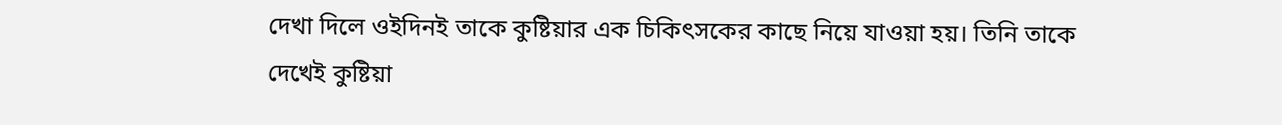দেখা দিলে ওইদিনই তাকে কুষ্টিয়ার এক চিকিৎসকের কাছে নিয়ে যাওয়া হয়। তিনি তাকে দেখেই কুষ্টিয়া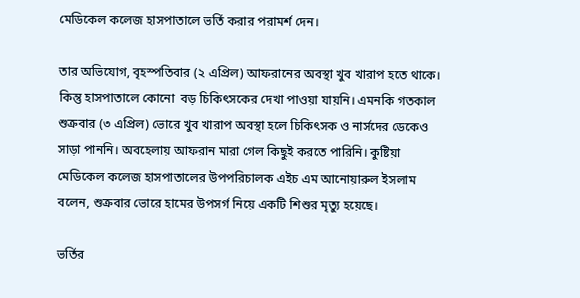মেডিকেল কলেজ হাসপাতালে ভর্তি করার পরামর্শ দেন।

তার অভিযোগ, বৃহস্পতিবার (২ এপ্রিল) আফরানের অবস্থা খুব খারাপ হতে থাকে। কিন্তু হাসপাতালে কোনো  বড় চিকিৎসকের দেখা পাওয়া যায়নি। এমনকি গতকাল শুক্রবার (৩ এপ্রিল) ভোরে খুব খারাপ অবস্থা হলে চিকিৎসক ও নার্সদের ডেকেও সাড়া পাননি। অবহেলায় আফরান মারা গেল কিছুই করতে পারিনি। কুষ্টিয়া মেডিকেল কলেজ হাসপাতালের উপপরিচালক এইচ এম আনোয়ারুল ইসলাম বলেন, শুক্রবার ভোরে হামের উপসর্গ নিয়ে একটি শিশুর মৃত্যু হয়েছে।

ভর্তির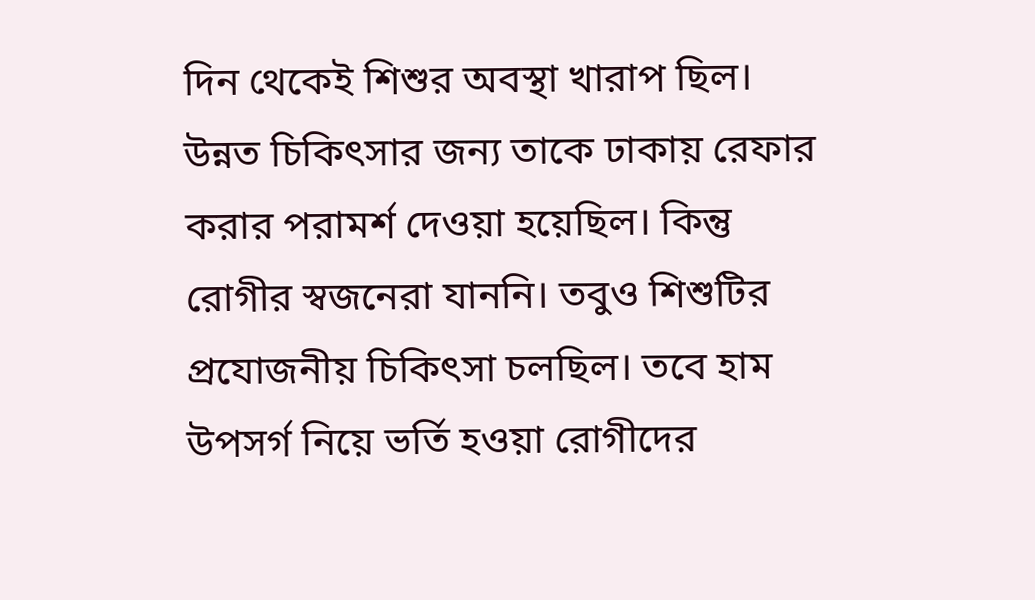দিন থেকেই শিশুর অবস্থা খারাপ ছিল। উন্নত চিকিৎসার জন্য তাকে ঢাকায় রেফার করার পরামর্শ দেওয়া হয়েছিল। কিন্তু রোগীর স্বজনেরা যাননি। তবুও শিশুটির প্রযোজনীয় চিকিৎসা চলছিল। তবে হাম উপসর্গ নিয়ে ভর্তি হওয়া রোগীদের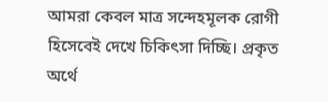আমরা কেবল মাত্র সন্দেহমূলক রোগী হিসেবেই দেখে চিকিৎসা দিচ্ছি। প্রকৃত অর্থে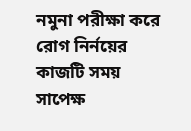নমুনা পরীক্ষা করে রোগ নির্নয়ের কাজটি সময় সাপেক্ষ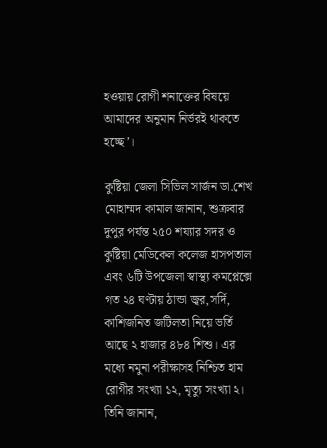হওয়ায় রোগী শনাক্তের বিষয়ে আমাদের অনুমান নির্ভরই থাকতে হচ্ছে’।

কুষ্টিয়া জেলা সিভিল সার্জন ডা.শেখ মোহাম্মদ কামাল জানান, শুক্রবার দুপুর পর্যন্ত ২৫০ শয্যার সদর ও কুষ্টিয়া মেডিকেল কলেজ হাসপতাল এবং ৬টি উপজেলা স্বাস্থ্য কমপ্লেক্সে গত ২৪ ঘণ্টায় ঠান্ডা জ্বর,সর্দি, কাশিজনিত জটিলতা নিয়ে ভর্তি আছে ২ হাজার ৪৮৪ শিশু। এর মধ্যে নমুনা পরীক্ষাসহ নিশ্চিত হাম রোগীর সংখ্যা ১২, মৃত্যু সংখ্যা ২। তিনি জানান,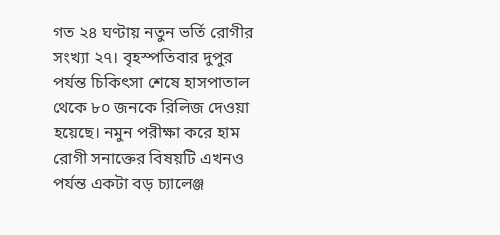গত ২৪ ঘণ্টায় নতুন ভর্তি রোগীর সংখ্যা ২৭। বৃহস্পতিবার দুপুর পর্যন্ত চিকিৎসা শেষে হাসপাতাল থেকে ৮০ জনকে রিলিজ দেওয়া হয়েছে। নমুন পরীক্ষা করে হাম রোগী সনাক্তের বিষয়টি এখনও পর্যন্ত একটা বড় চ্যালেঞ্জ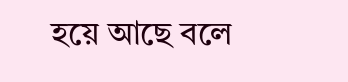হয়ে আছে বলে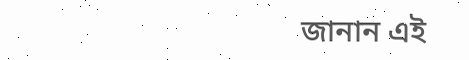জানান এই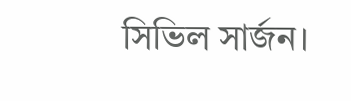সিভিল সার্জন।